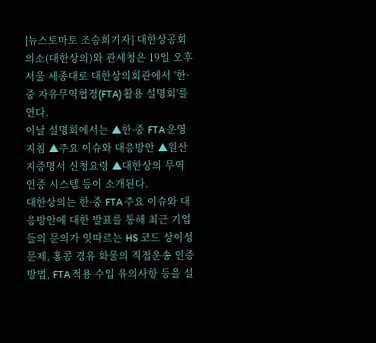[뉴스토마토 조승희기자] 대한상공회의소(대한상의)와 관세청은 19일 오후 서울 세종대로 대한상의회관에서 '한·중 자유무역협정(FTA) 활용 설명회'를 연다.
이날 설명회에서는 ▲한·중 FTA 운영지침 ▲주요 이슈와 대응방안 ▲원산지증명서 신청요령 ▲대한상의 무역인증 시스템 등이 소개된다.
대한상의는 한·중 FTA 주요 이슈와 대응방안에 대한 발표를 통해 최근 기업들의 문의가 잇따르는 HS 코드 상이성 문제, 홍콩 경유 화물의 직접운송 인증방법, FTA 적용 수입 유의사항 등을 설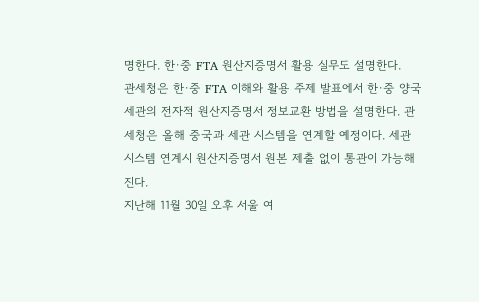명한다. 한·중 FTA 원산지증명서 활용 실무도 설명한다.
관세청은 한·중 FTA 이해와 활용 주제 발표에서 한·중 양국 세관의 전자적 원산지증명서 정보교환 방법을 설명한다. 관세청은 올해 중국과 세관 시스템을 연계할 예정이다. 세관 시스템 연계시 원산지증명서 원본 제출 없이 통관이 가능해진다.
지난해 11월 30일 오후 서울 여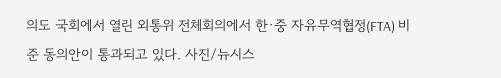의도 국회에서 열린 외통위 전체회의에서 한·중 자유무역협정(FTA) 비준 동의안이 통과되고 있다. 사진/뉴시스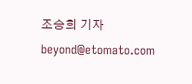조승희 기자 beyond@etomato.com